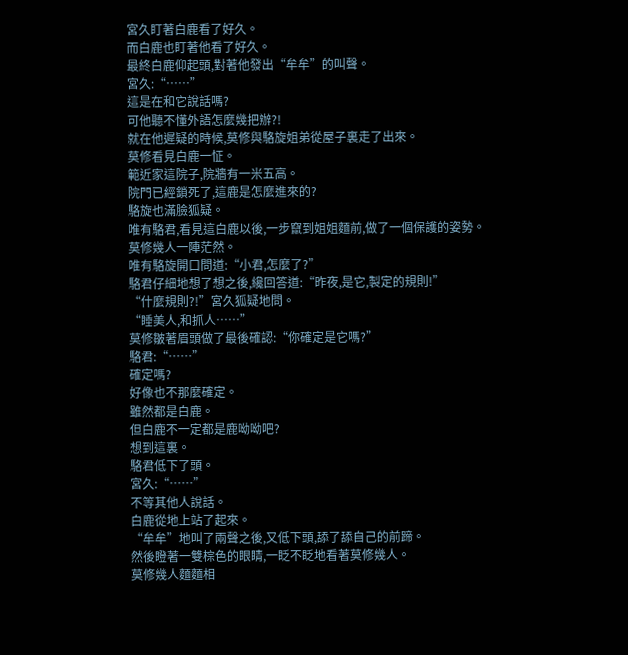宮久盯著白鹿看了好久。
而白鹿也盯著他看了好久。
最終白鹿仰起頭,對著他發出“牟牟”的叫聲。
宮久:“……”
這是在和它說話嗎?
可他聽不懂外語怎麼幾把辦?!
就在他遲疑的時候,莫修與駱旋姐弟從屋子裏走了出來。
莫修看見白鹿一怔。
範近家這院子,院牆有一米五高。
院門已經鎖死了,這鹿是怎麼進來的?
駱旋也滿臉狐疑。
唯有駱君,看見這白鹿以後,一步竄到姐姐麵前,做了一個保護的姿勢。
莫修幾人一陣茫然。
唯有駱旋開口問道:“小君,怎麼了?”
駱君仔細地想了想之後,纔回答道:“昨夜,是它,製定的規則!”
“什麼規則?!”宮久狐疑地問。
“睡美人,和抓人……”
莫修皺著眉頭做了最後確認:“你確定是它嗎?”
駱君:“……”
確定嗎?
好像也不那麼確定。
雖然都是白鹿。
但白鹿不一定都是鹿呦呦吧?
想到這裏。
駱君低下了頭。
宮久:“……”
不等其他人說話。
白鹿從地上站了起來。
“牟牟”地叫了兩聲之後,又低下頭,舔了舔自己的前蹄。
然後瞪著一雙棕色的眼睛,一眨不眨地看著莫修幾人。
莫修幾人麵麵相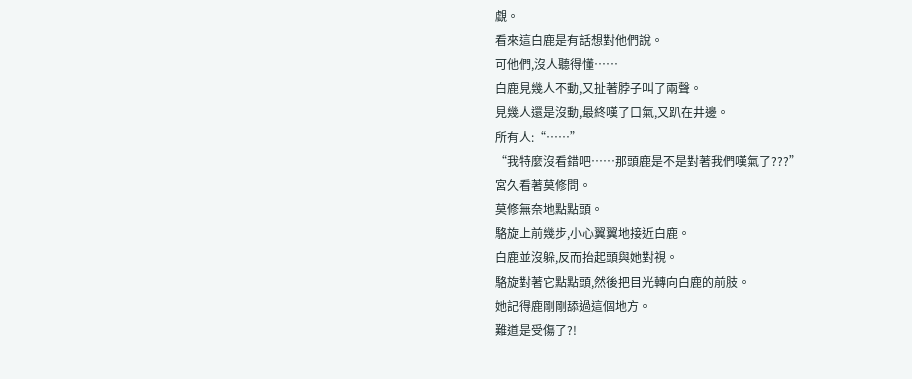覷。
看來這白鹿是有話想對他們說。
可他們,沒人聽得懂……
白鹿見幾人不動,又扯著脖子叫了兩聲。
見幾人還是沒動,最終嘆了口氣,又趴在井邊。
所有人:“……”
“我特麼沒看錯吧……那頭鹿是不是對著我們嘆氣了???”
宮久看著莫修問。
莫修無奈地點點頭。
駱旋上前幾步,小心翼翼地接近白鹿。
白鹿並沒躲,反而抬起頭與她對視。
駱旋對著它點點頭,然後把目光轉向白鹿的前肢。
她記得鹿剛剛舔過這個地方。
難道是受傷了?!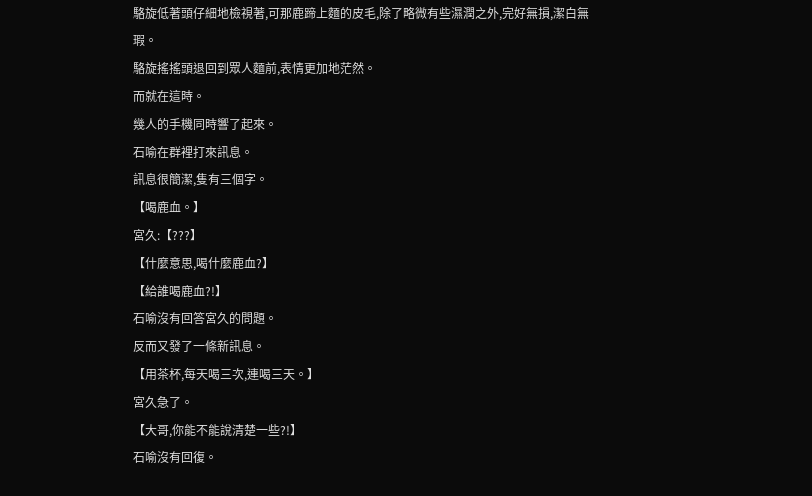駱旋低著頭仔細地檢視著,可那鹿蹄上麵的皮毛,除了略微有些濕潤之外,完好無損,潔白無瑕。
駱旋搖搖頭退回到眾人麵前,表情更加地茫然。
而就在這時。
幾人的手機同時響了起來。
石喻在群裡打來訊息。
訊息很簡潔,隻有三個字。
【喝鹿血。】
宮久:【???】
【什麼意思,喝什麼鹿血?】
【給誰喝鹿血?!】
石喻沒有回答宮久的問題。
反而又發了一條新訊息。
【用茶杯,每天喝三次,連喝三天。】
宮久急了。
【大哥,你能不能說清楚一些?!】
石喻沒有回復。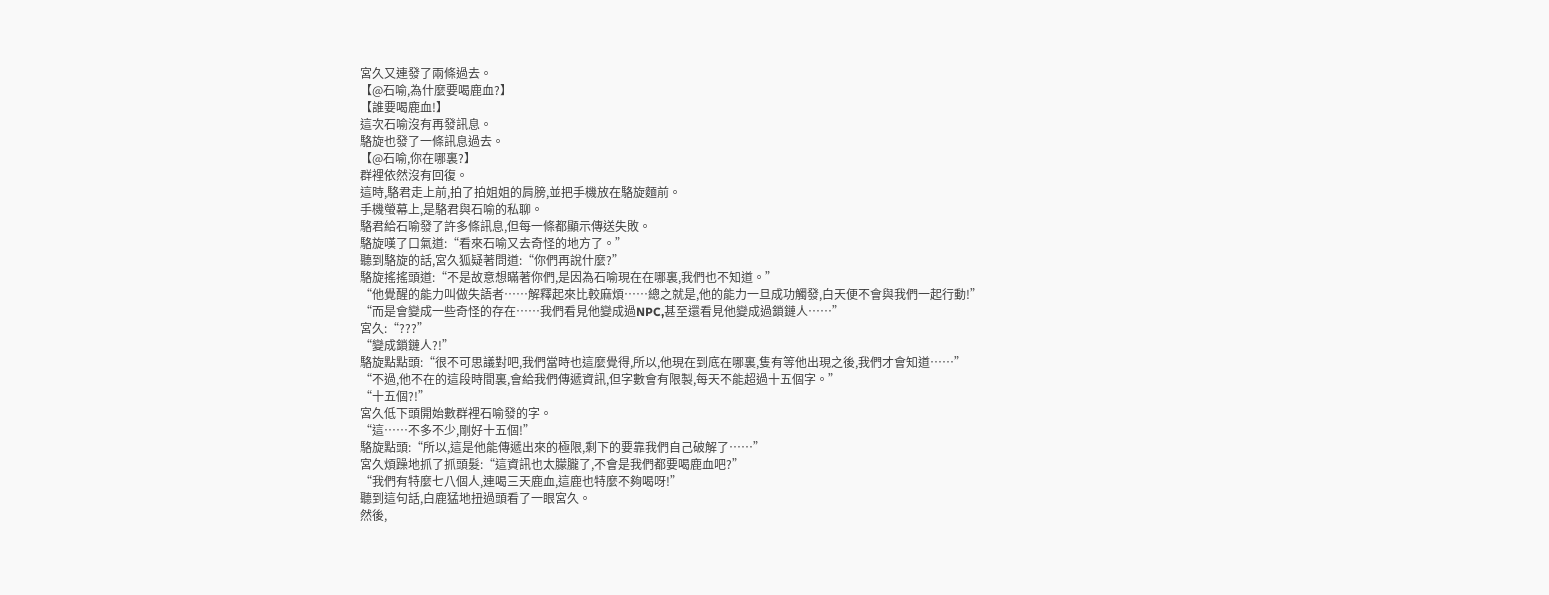宮久又連發了兩條過去。
【@石喻,為什麼要喝鹿血?】
【誰要喝鹿血!】
這次石喻沒有再發訊息。
駱旋也發了一條訊息過去。
【@石喻,你在哪裏?】
群裡依然沒有回復。
這時,駱君走上前,拍了拍姐姐的肩膀,並把手機放在駱旋麵前。
手機螢幕上,是駱君與石喻的私聊。
駱君給石喻發了許多條訊息,但每一條都顯示傳送失敗。
駱旋嘆了口氣道:“看來石喻又去奇怪的地方了。”
聽到駱旋的話,宮久狐疑著問道:“你們再說什麼?”
駱旋搖搖頭道:“不是故意想瞞著你們,是因為石喻現在在哪裏,我們也不知道。”
“他覺醒的能力叫做失語者……解釋起來比較麻煩……總之就是,他的能力一旦成功觸發,白天便不會與我們一起行動!”
“而是會變成一些奇怪的存在……我們看見他變成過NPC,甚至還看見他變成過鎖鏈人……”
宮久:“???”
“變成鎖鏈人?!”
駱旋點點頭:“很不可思議對吧,我們當時也這麼覺得,所以,他現在到底在哪裏,隻有等他出現之後,我們才會知道……”
“不過,他不在的這段時間裏,會給我們傳遞資訊,但字數會有限製,每天不能超過十五個字。”
“十五個?!”
宮久低下頭開始數群裡石喻發的字。
“這……不多不少,剛好十五個!”
駱旋點頭:“所以,這是他能傳遞出來的極限,剩下的要靠我們自己破解了……”
宮久煩躁地抓了抓頭髮:“這資訊也太朦朧了,不會是我們都要喝鹿血吧?”
“我們有特麼七八個人,連喝三天鹿血,這鹿也特麼不夠喝呀!”
聽到這句話,白鹿猛地扭過頭看了一眼宮久。
然後,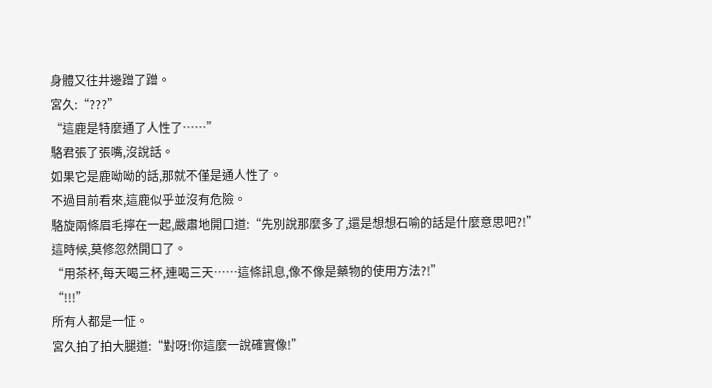身體又往井邊蹭了蹭。
宮久:“???”
“這鹿是特麼通了人性了……”
駱君張了張嘴,沒說話。
如果它是鹿呦呦的話,那就不僅是通人性了。
不過目前看來,這鹿似乎並沒有危險。
駱旋兩條眉毛擰在一起,嚴肅地開口道:“先別說那麼多了,還是想想石喻的話是什麼意思吧?!”
這時候,莫修忽然開口了。
“用茶杯,每天喝三杯,連喝三天……這條訊息,像不像是藥物的使用方法?!”
“!!!”
所有人都是一怔。
宮久拍了拍大腿道:“對呀!你這麼一說確實像!”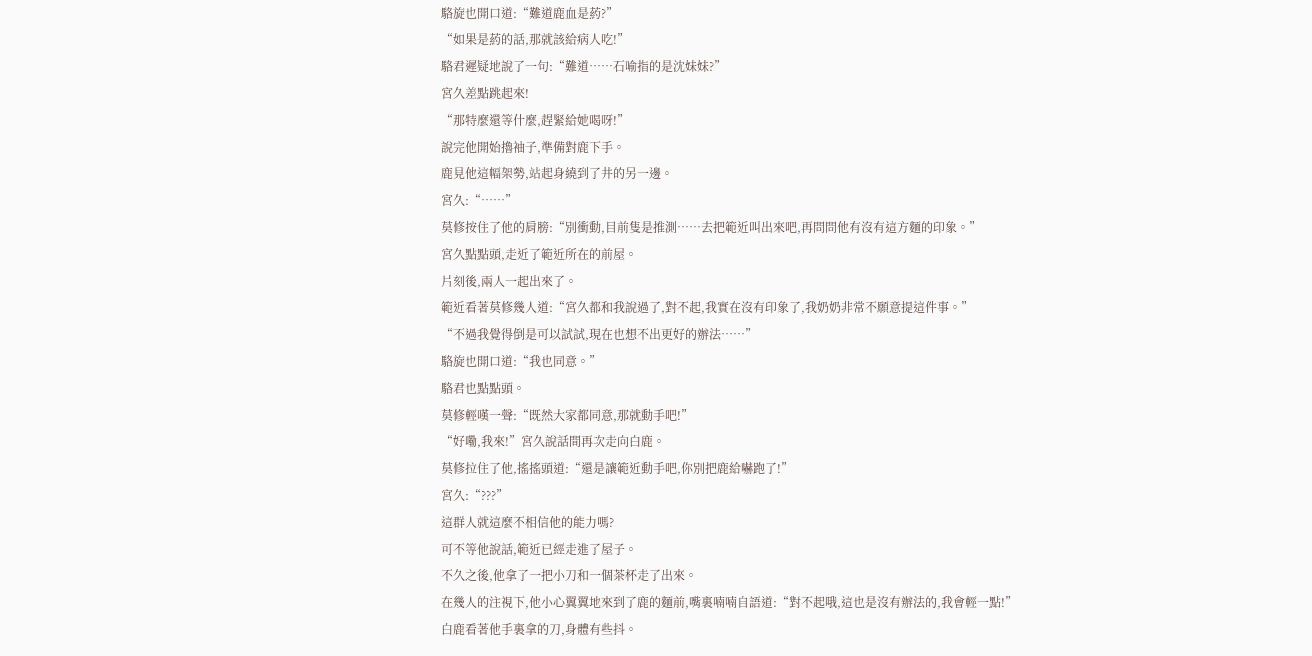駱旋也開口道:“難道鹿血是葯?”
“如果是葯的話,那就該給病人吃!”
駱君遲疑地說了一句:“難道……石喻指的是沈妹妹?”
宮久差點跳起來!
“那特麼還等什麼,趕緊給她喝呀!”
說完他開始擼袖子,準備對鹿下手。
鹿見他這幅架勢,站起身繞到了井的另一邊。
宮久:“……”
莫修按住了他的肩膀:“別衝動,目前隻是推測……去把範近叫出來吧,再問問他有沒有這方麵的印象。”
宮久點點頭,走近了範近所在的前屋。
片刻後,兩人一起出來了。
範近看著莫修幾人道:“宮久都和我說過了,對不起,我實在沒有印象了,我奶奶非常不願意提這件事。”
“不過我覺得倒是可以試試,現在也想不出更好的辦法……”
駱旋也開口道:“我也同意。”
駱君也點點頭。
莫修輕嘆一聲:“既然大家都同意,那就動手吧!”
“好嘞,我來!”宮久說話間再次走向白鹿。
莫修拉住了他,搖搖頭道:“還是讓範近動手吧,你別把鹿給嚇跑了!”
宮久:“???”
這群人就這麼不相信他的能力嗎?
可不等他說話,範近已經走進了屋子。
不久之後,他拿了一把小刀和一個茶杯走了出來。
在幾人的注視下,他小心翼翼地來到了鹿的麵前,嘴裏喃喃自語道:“對不起哦,這也是沒有辦法的,我會輕一點!”
白鹿看著他手裏拿的刀,身體有些抖。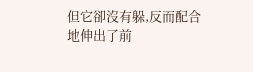但它卻沒有躲,反而配合地伸出了前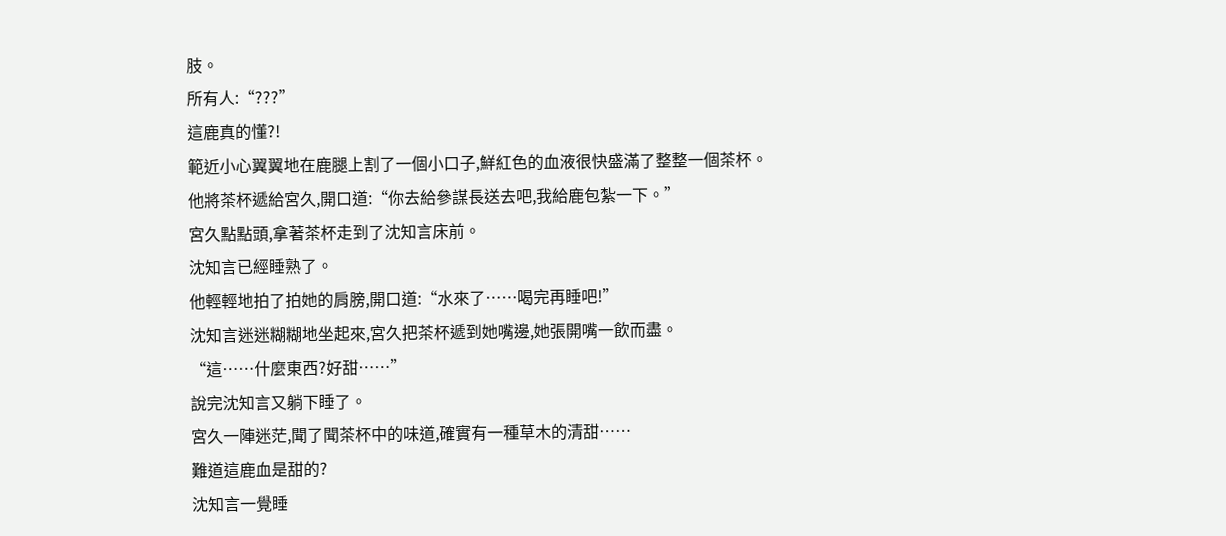肢。
所有人:“???”
這鹿真的懂?!
範近小心翼翼地在鹿腿上割了一個小口子,鮮紅色的血液很快盛滿了整整一個茶杯。
他將茶杯遞給宮久,開口道:“你去給參謀長送去吧,我給鹿包紮一下。”
宮久點點頭,拿著茶杯走到了沈知言床前。
沈知言已經睡熟了。
他輕輕地拍了拍她的肩膀,開口道:“水來了……喝完再睡吧!”
沈知言迷迷糊糊地坐起來,宮久把茶杯遞到她嘴邊,她張開嘴一飲而盡。
“這……什麼東西?好甜……”
說完沈知言又躺下睡了。
宮久一陣迷茫,聞了聞茶杯中的味道,確實有一種草木的清甜……
難道這鹿血是甜的?
沈知言一覺睡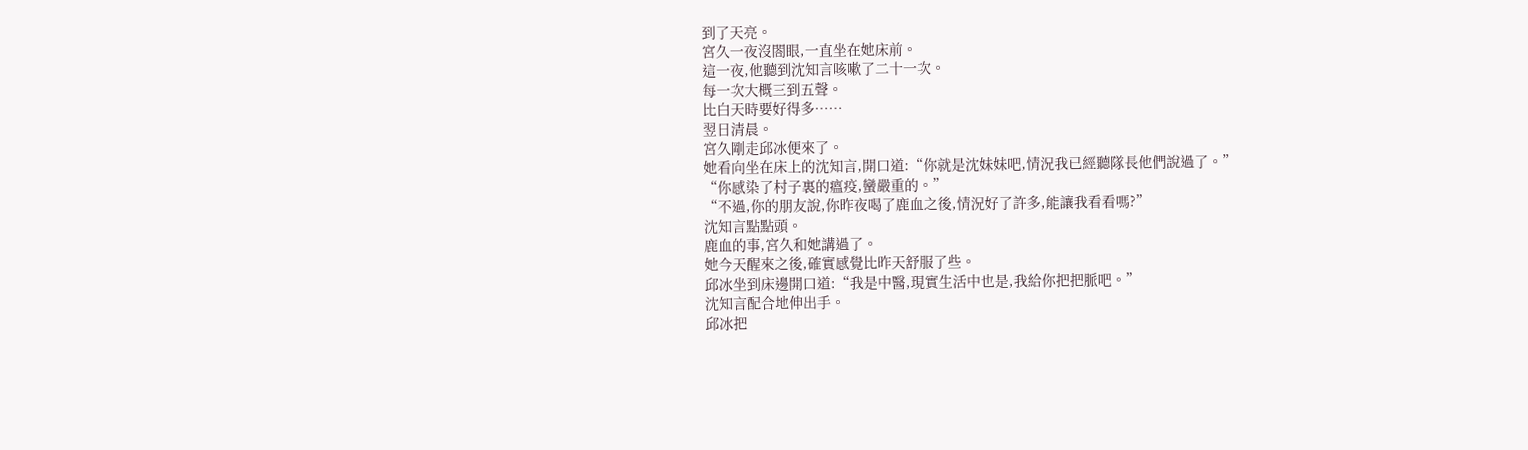到了天亮。
宮久一夜沒閤眼,一直坐在她床前。
這一夜,他聽到沈知言咳嗽了二十一次。
每一次大概三到五聲。
比白天時要好得多……
翌日清晨。
宮久剛走邱冰便來了。
她看向坐在床上的沈知言,開口道:“你就是沈妹妹吧,情況我已經聽隊長他們說過了。”
“你感染了村子裏的瘟疫,蠻嚴重的。”
“不過,你的朋友說,你昨夜喝了鹿血之後,情況好了許多,能讓我看看嗎?”
沈知言點點頭。
鹿血的事,宮久和她講過了。
她今天醒來之後,確實感覺比昨天舒服了些。
邱冰坐到床邊開口道:“我是中醫,現實生活中也是,我給你把把脈吧。”
沈知言配合地伸出手。
邱冰把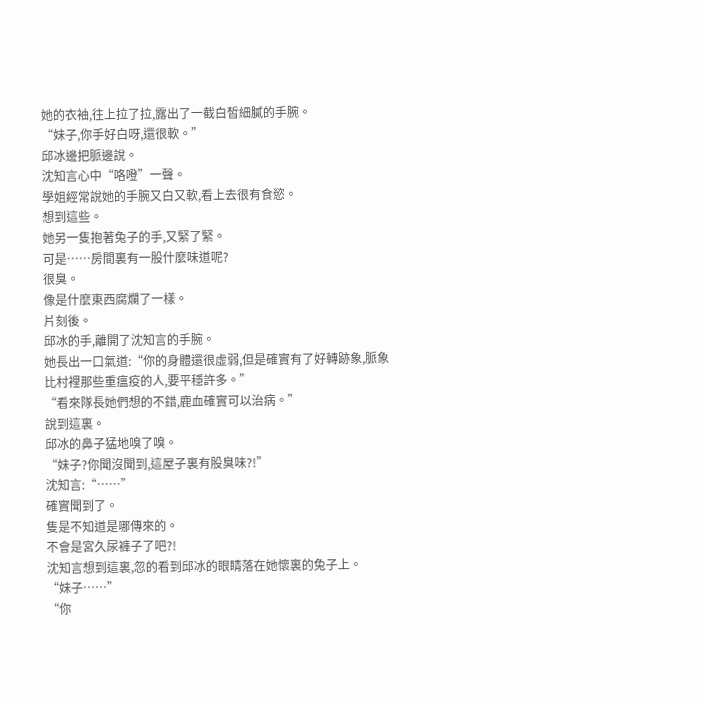她的衣袖,往上拉了拉,露出了一截白皙細膩的手腕。
“妹子,你手好白呀,還很軟。”
邱冰邊把脈邊說。
沈知言心中“咯噔”一聲。
學姐經常說她的手腕又白又軟,看上去很有食慾。
想到這些。
她另一隻抱著兔子的手,又緊了緊。
可是……房間裏有一股什麼味道呢?
很臭。
像是什麼東西腐爛了一樣。
片刻後。
邱冰的手,離開了沈知言的手腕。
她長出一口氣道:“你的身體還很虛弱,但是確實有了好轉跡象,脈象比村裡那些重瘟疫的人,要平穩許多。”
“看來隊長她們想的不錯,鹿血確實可以治病。”
說到這裏。
邱冰的鼻子猛地嗅了嗅。
“妹子?你聞沒聞到,這屋子裏有股臭味?!”
沈知言:“……”
確實聞到了。
隻是不知道是哪傳來的。
不會是宮久尿褲子了吧?!
沈知言想到這裏,忽的看到邱冰的眼睛落在她懷裏的兔子上。
“妹子……”
“你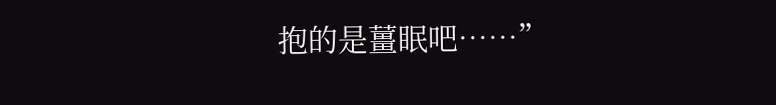抱的是薑眠吧……”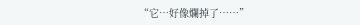“它…好像爛掉了……”